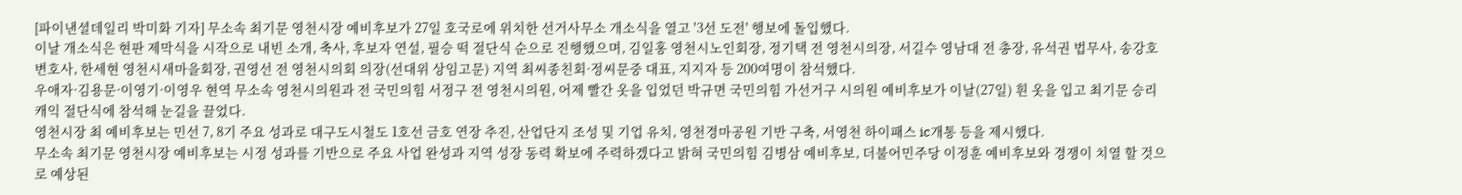[파이낸셜데일리 박미화 기자] 무소속 최기문 영천시장 예비후보가 27일 호국로에 위치한 선거사무소 개소식을 열고 '3선 도전' 행보에 돌입했다.
이날 개소식은 현판 제막식을 시작으로 내빈 소개, 축사, 후보자 연설, 필승 떡 절단식 순으로 진행했으며, 김일홍 영천시노인회장, 정기택 전 영천시의장, 서길수 영남대 전 총장, 유석권 법무사, 송강호 변호사, 한세현 영천시새마을회장, 권영선 전 영천시의회 의장(선대위 상임고문) 지역 최씨종친회·정씨문중 대표, 지지자 등 200여명이 참석했다.
우애자·김용문·이영기·이영우 현역 무소속 영천시의원과 전 국민의힘 서정구 전 영천시의원, 어제 빨간 옷을 입었던 박규면 국민의힘 가선거구 시의원 예비후보가 이날(27일) 흰 옷을 입고 최기문 승리 캐익 절단식에 참석해 눈길을 끌었다.
영천시장 최 예비후보는 민선 7, 8기 주요 성과로 대구도시철도 1호선 금호 연장 추진, 산업단지 조성 및 기업 유치, 영천경마공원 기반 구축, 서영천 하이패스 ic개통 등을 제시했다.
무소속 최기문 영천시장 예비후보는 시정 성과를 기반으로 주요 사업 완성과 지역 성장 동력 확보에 주력하겠다고 밝혀 국민의힘 김병삼 예비후보, 더불어민주당 이정훈 예비후보와 경쟁이 치열 할 것으로 예상된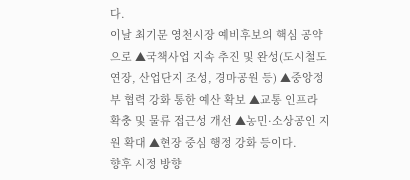다.
이날 최기문 영천시장 예비후보의 핵심 공약으로 ▲국책사업 지속 추진 및 완성(도시철도 연장, 산업단지 조성, 경마공원 등) ▲중앙정부 협력 강화 통한 예산 확보 ▲교통 인프라 확충 및 물류 접근성 개선 ▲농민·소상공인 지원 확대 ▲현장 중심 행정 강화 등이다.
향후 시정 방향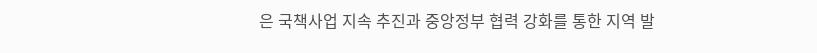은 국책사업 지속 추진과 중앙정부 협력 강화를 통한 지역 발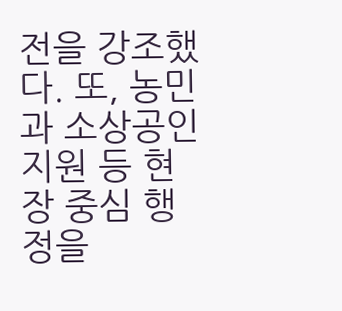전을 강조했다. 또, 농민과 소상공인 지원 등 현장 중심 행정을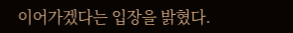이어가겠다는 입장을 밝혔다.